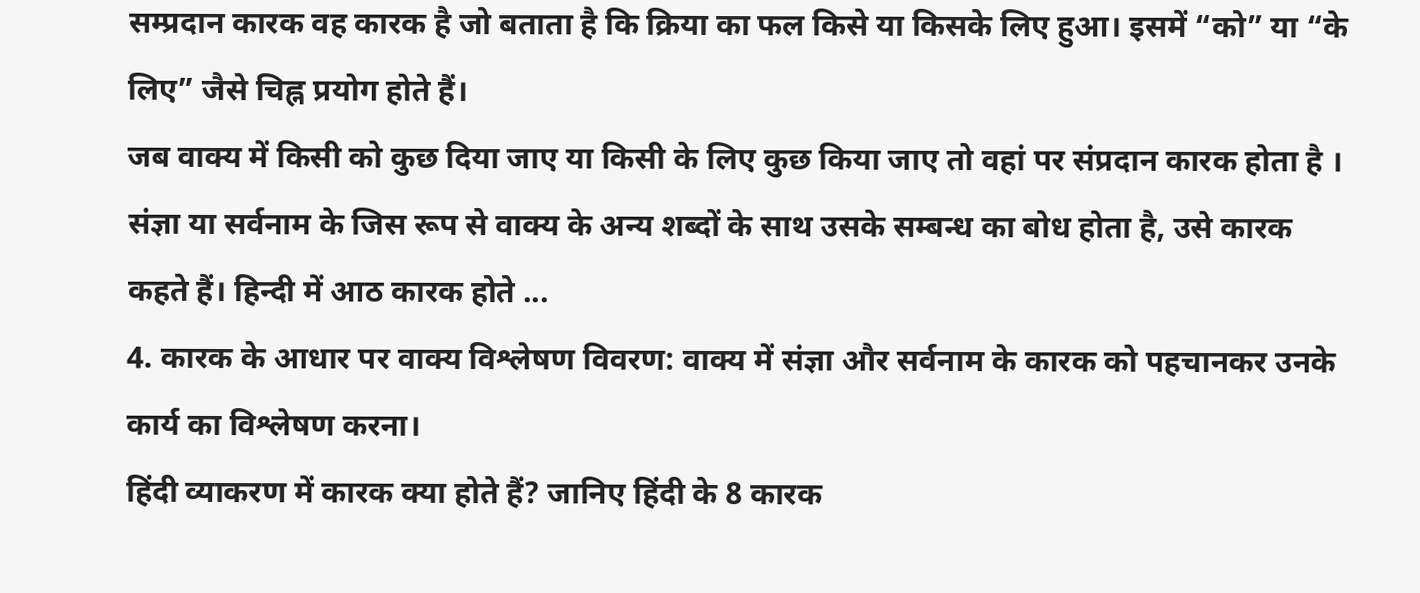सम्प्रदान कारक वह कारक है जो बताता है कि क्रिया का फल किसे या किसके लिए हुआ। इसमें “को” या “के लिए” जैसे चिह्न प्रयोग होते हैं।
जब वाक्य में किसी को कुछ दिया जाए या किसी के लिए कुछ किया जाए तो वहां पर संप्रदान कारक होता है ।
संज्ञा या सर्वनाम के जिस रूप से वाक्य के अन्य शब्दों के साथ उसके सम्बन्ध का बोध होता है, उसे कारक कहते हैं। हिन्दी में आठ कारक होते ...
4. कारक के आधार पर वाक्य विश्लेषण विवरण: वाक्य में संज्ञा और सर्वनाम के कारक को पहचानकर उनके कार्य का विश्लेषण करना।
हिंदी व्याकरण में कारक क्या होते हैं? जानिए हिंदी के 8 कारक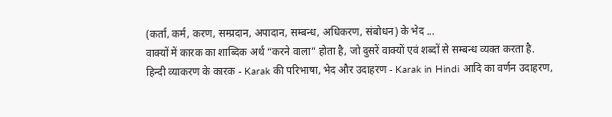(कर्ता, कर्म, करण, सम्प्रदान, अपादान, सम्बन्ध, अधिकरण, संबोधन) के भेद ...
वाक्यों में कारक का शाब्दिक अर्थ “करने वाला” होता है, जो दुसरें वाक्यों एवं शब्दों से सम्बन्ध व्यक्त करता है.
हिन्दी व्याकरण के कारक - Karak की परिभाषा, भेद और उदाहरण - Karak in Hindi आदि का वर्णन उदाहरण,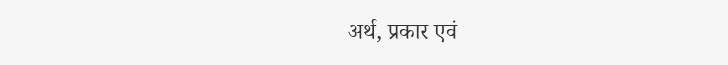अर्थ, प्रकार एवं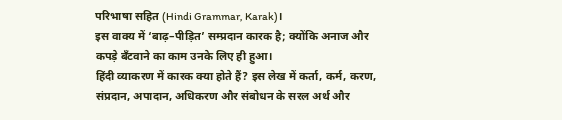परिभाषा सहित (Hindi Grammar, Karak)।
इस वाक्य में ‘बाढ़–पीड़ित’ सम्प्रदान कारक है; क्योंकि अनाज और कपड़े बँटवाने का काम उनके लिए ही हुआ।
हिंदी व्याकरण में कारक क्या होते हैं? इस लेख में कर्ता, कर्म, करण, संप्रदान, अपादान, अधिकरण और संबोधन के सरल अर्थ और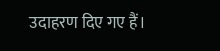उदाहरण दिए गए हैं।